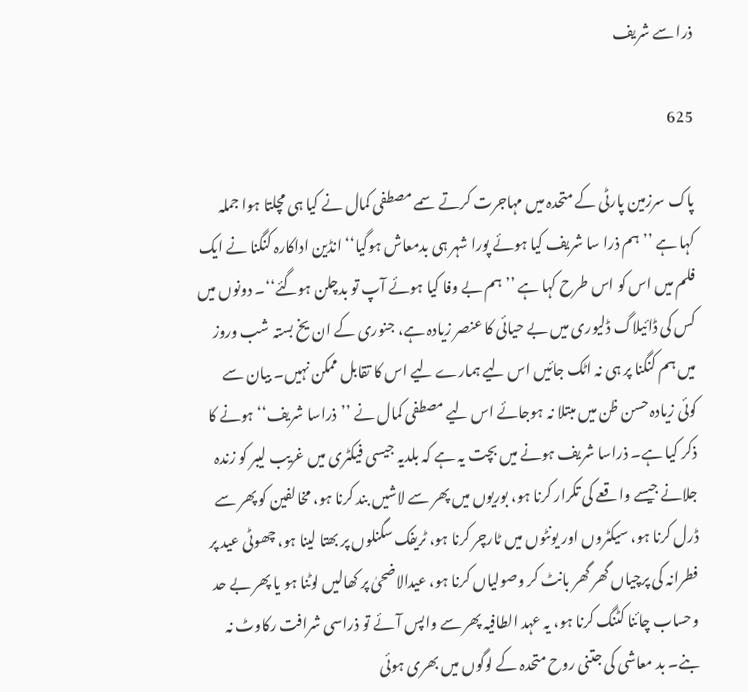ذرا سے شریف

625

پاک سرزمین پارٹی کے متحدہ میں مہاجرت کرتے سمے مصطفی کمال نے کیا ہی مچلتا ہوا جملہ کہا ہے ’’ہم ذرا سا شریف کیا ہوئے پورا شہر ہی بدمعاش ہوگیا‘‘ انڈین اداکارہ کنگنا نے ایک فلم میں اس کو اس طرح کہا ہے ’’ہم بے وفا کیا ہوئے آپ تو بدچلن ہوگئے‘‘۔ دونوں میں کس کی ڈائیلاگ ڈلیوری میں بے حیائی کا عنصر زیادہ ہے، جنوری کے ان یخ بستہ شب وروز میں ہم کنگنا پر ہی نہ اٹک جائیں اس لیے ہمارے لیے اس کا تقابل ممکن نہیں۔ بیان سے کوئی زیادہ حسن ظن میں مبتلا نہ ہوجائے اس لیے مصطفی کمال نے ’’ذراسا شریف‘‘ ہونے کا ذکر کیا ہے۔ ذراسا شریف ہونے میں بچت یہ ہے کہ بلدیہ جیسی فیکٹری میں غریب لیبر کو زندہ جلانے جیسے واقعے کی تکرار کرنا ہو، بوریوں میں پھر سے لاشیں بند کرنا ہو، مخالفین کو پھر سے ڈرل کرنا ہو، سیکٹروں اور یونٹوں میں ٹارچر کرنا ہو، ٹریفک سگنلوں پر بھتا لینا ہو، چھوٹی عید پر فطرانہ کی پرچیاں گھر گھر بانٹ کر وصولیاں کرنا ہو، عیدالاضحیٰ پر کھالیں لوٹنا ہو یا پھر بے حد وحساب چائنا کٹنگ کرنا ہو، یہ عہد الطافیہ پھر سے واپس آئے تو ذراسی شرافت رکاوٹ نہ بنے۔ بد معاشی کی جتنی روح متحدہ کے لوگوں میں بھری ہوئی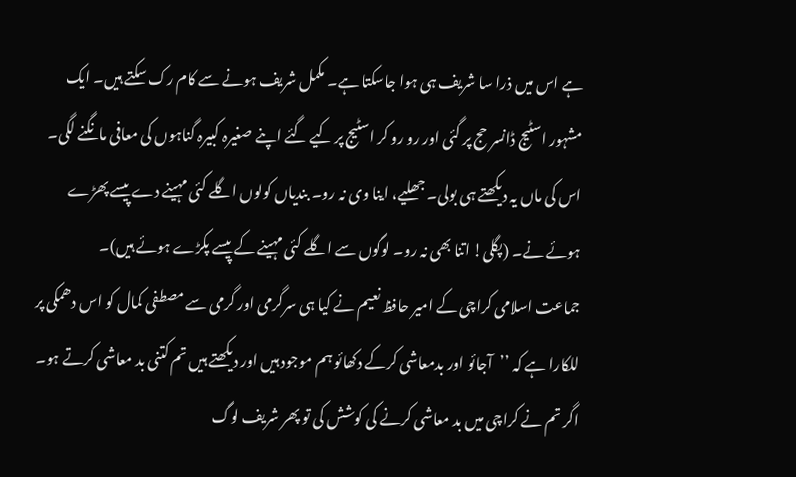ہے اس میں ذرا سا شریف ہی ہوا جاسکتا ہے۔ مکمل شریف ہونے سے کام رک سکتے ہیں۔ ایک مشہور اسٹیج ڈانسر حج پر گئی اور رو رو کر اسٹیج پر کیے گئے اپنے صغیرہ کبیرہ گناہوں کی معافی مانگنے لگی۔ اس کی ماں یہ دیکھتے ہی بولی۔ جھلیے، اینا وی نہ رو۔ بندیاں کولوں اگلے کئی مہینے دے پیسے پھڑے ہوئے نے۔ (پگلی! اتنا بھی نہ رو۔ لوگوں سے اگلے کئی مہینے کے پیسے پکڑے ہوئے ہیں)۔
جماعت اسلامی کراچی کے امیر حافظ نعیم نے کیا ہی سرگرمی اور گرمی سے مصطفی کمال کو اس دھمکی پر للکارا ہے کہ ’’آجائو اور بدمعاشی کرکے دکھائو ہم موجود ہیں اور دیکھتے ہیں تم کتنی بد معاشی کرتے ہو۔ اگر تم نے کراچی میں بد معاشی کرنے کی کوشش کی تو پھر شریف لوگ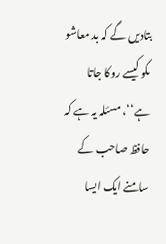بتادیں گے کہ بد معاشو ںکو کیسے روکا جاتا ہے‘‘، مسئلہ یہ ہے کہ حافظ صاحب کے سامنے ایک ایسا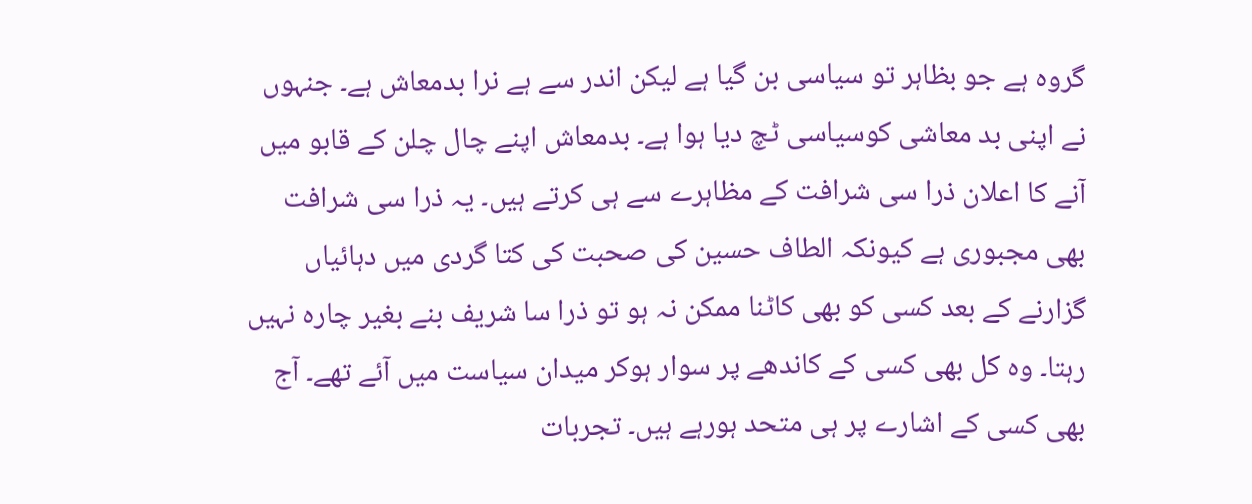گروہ ہے جو بظاہر تو سیاسی بن گیا ہے لیکن اندر سے ہے نرا بدمعاش ہے۔ جنہوں نے اپنی بد معاشی کوسیاسی ٹچ دیا ہوا ہے۔ بدمعاش اپنے چال چلن کے قابو میں آنے کا اعلان ذرا سی شرافت کے مظاہرے سے ہی کرتے ہیں۔ یہ ذرا سی شرافت بھی مجبوری ہے کیونکہ الطاف حسین کی صحبت کی کتا گردی میں دہائیاں گزارنے کے بعد کسی کو بھی کاٹنا ممکن نہ ہو تو ذرا سا شریف بنے بغیر چارہ نہیں رہتا۔ وہ کل بھی کسی کے کاندھے پر سوار ہوکر میدان سیاست میں آئے تھے۔ آج بھی کسی کے اشارے پر ہی متحد ہورہے ہیں۔ تجربات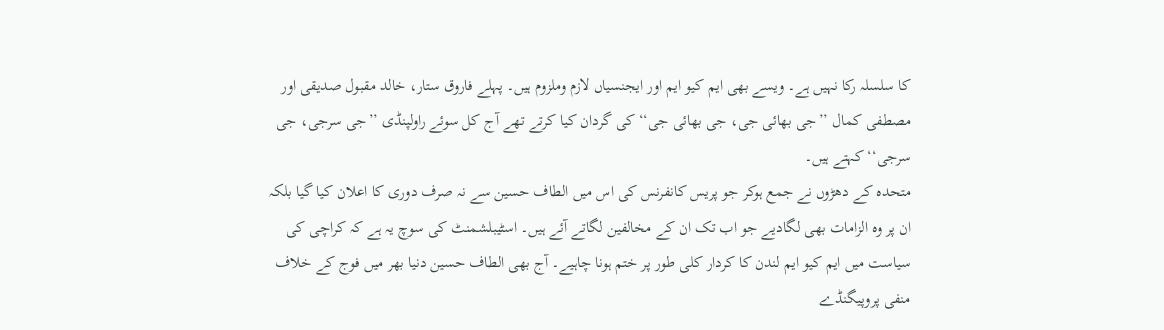کا سلسلہ رکا نہیں ہے۔ ویسے بھی ایم کیو ایم اور ایجنسیاں لازم وملزوم ہیں۔ پہلے فاروق ستار، خالد مقبول صدیقی اور مصطفی کمال ’’جی بھائی جی، جی بھائی جی‘‘ کی گردان کیا کرتے تھے آج کل سوئے راولپنڈی ’’جی سرجی، جی سرجی‘‘ کہتے ہیں۔
متحدہ کے دھڑوں نے جمع ہوکر جو پریس کانفرنس کی اس میں الطاف حسین سے نہ صرف دوری کا اعلان کیا گیا بلکہ ان پر وہ الزامات بھی لگادیے جو اب تک ان کے مخالفین لگاتے آئے ہیں۔ اسٹیبلشمنٹ کی سوچ یہ ہے کہ کراچی کی سیاست میں ایم کیو ایم لندن کا کردار کلی طور پر ختم ہونا چاہیے۔ آج بھی الطاف حسین دنیا بھر میں فوج کے خلاف منفی پروپیگنڈے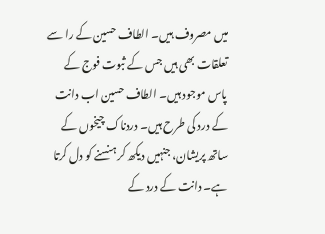میں مصروف ہیں۔ الطاف حسین کے را سے تعلقات بھی ہیں جس کے ثبوت فوج کے پاس موجود ہیں۔ الطاف حسین اب دانت کے درد کی طرح ہیں۔ دردناک چیخوں کے ساتھ پریشان، جنہیں دیکھ کر ہنسنے کو دل کرتا ہے۔ دانت کے درد کے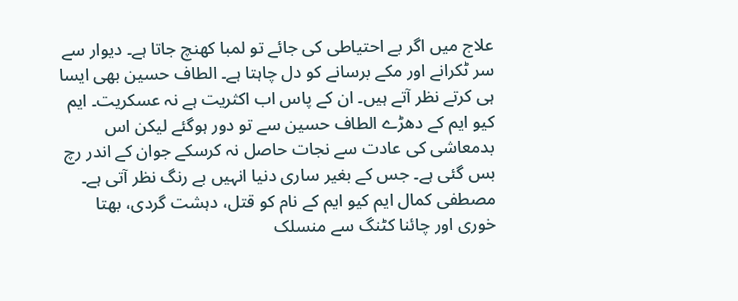علاج میں اگر بے احتیاطی کی جائے تو لمبا کھنچ جاتا ہے۔ دیوار سے سر ٹکرانے اور مکے برسانے کو دل چاہتا ہے۔ الطاف حسین بھی ایسا ہی کرتے نظر آتے ہیں۔ ان کے پاس اب اکثریت ہے نہ عسکریت۔ ایم کیو ایم کے دھڑے الطاف حسین سے تو دور ہوگئے لیکن اس بدمعاشی کی عادت سے نجات حاصل نہ کرسکے جوان کے اندر رچ بس گئی ہے۔ جس کے بغیر ساری دنیا انہیں بے رنگ نظر آتی ہے۔ مصطفی کمال ایم کیو ایم کے نام کو قتل، دہشت گردی، بھتا خوری اور چائنا کٹنگ سے منسلک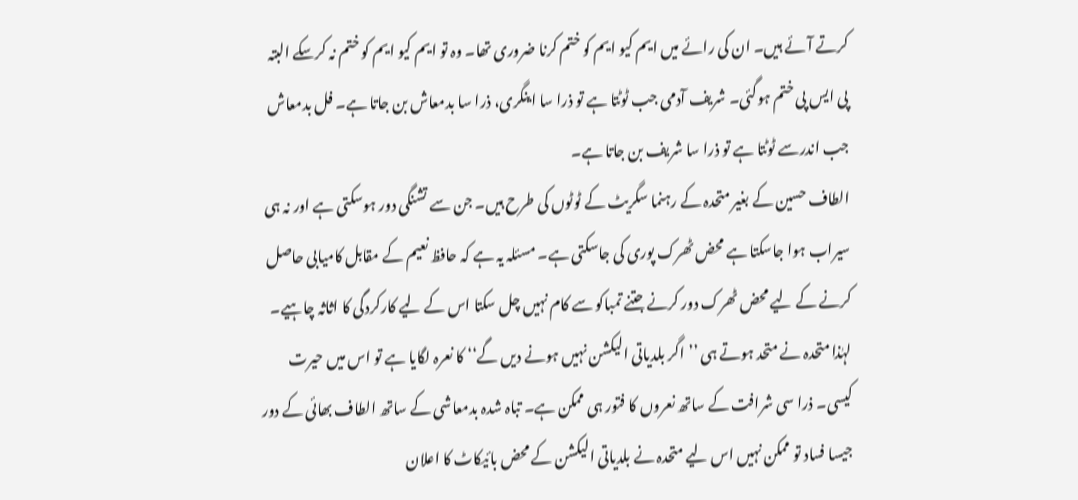کرتے آئے ہیں۔ ان کی رائے میں ایم کیو ایم کو ختم کرنا ضروری تھا۔ وہ تو ایم کیو ایم کو ختم نہ کرسکے البتہ پی ایس پی ختم ہوگئی۔ شریف آدمی جب ٹوٹتا ہے تو ذرا سا اینگری، ذرا سا بدمعاش بن جاتا ہے۔ فل بدمعاش جب اندرسے ٹوٹتا ہے تو ذرا سا شریف بن جاتا ہے۔
الطاف حسین کے بغیر متحدہ کے رہنما سگریٹ کے ٹوٹوں کی طرح ہیں۔ جن سے تشنگی دور ہوسکتی ہے اور نہ ہی سیراب ہوا جاسکتا ہے محض ٹھرک پوری کی جاسکتی ہے۔ مسئلہ یہ ہے کہ حافظ نعیم کے مقابل کامیابی حاصل کرنے کے لیے محض ٹھرک دور کرنے جتنے تمباکو سے کام نہیں چل سکتا اس کے لیے کارکردگی کا اثاثہ چاہیے۔ لہٰذا متحدہ نے متحد ہوتے ہی ’’اگر بلدیاتی الیکشن نہیں ہونے دیں گے‘‘ کا نعرہ لگایا ہے تو اس میں حیرت کیسی۔ ذرا سی شرافت کے ساتھ نعروں کا فتور ہی ممکن ہے۔ تباہ شدہ بدمعاشی کے ساتھ الطاف بھائی کے دور جیسا فساد تو ممکن نہیں اس لیے متحدہ نے بلدیاتی الیکشن کے محض بائیکاٹ کا اعلان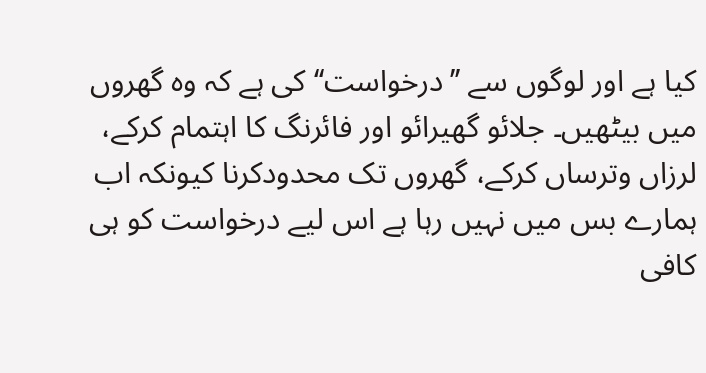کیا ہے اور لوگوں سے ’’درخواست‘‘ کی ہے کہ وہ گھروں میں بیٹھیں۔ جلائو گھیرائو اور فائرنگ کا اہتمام کرکے، لرزاں وترساں کرکے، گھروں تک محدودکرنا کیونکہ اب ہمارے بس میں نہیں رہا ہے اس لیے درخواست کو ہی کافی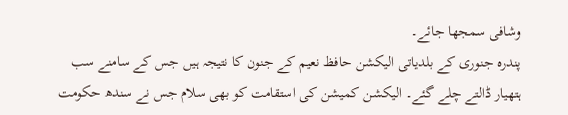وشافی سمجھا جائے۔
پندرہ جنوری کے بلدیاتی الیکشن حافظ نعیم کے جنون کا نتیجہ ہیں جس کے سامنے سب ہتھیار ڈالتے چلے گئے۔ الیکشن کمیشن کی استقامت کو بھی سلام جس نے سندھ حکومت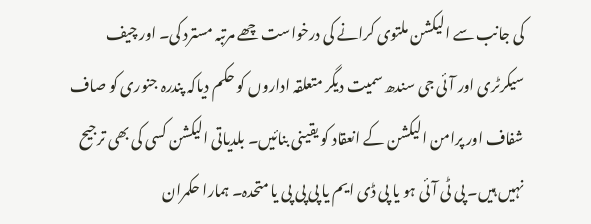کی جانب سے الیکشن ملتوی کرانے کی درخواست چھے مرتبہ مسترد کی۔ اور چیف سیکرٹری اور آئی جی سندھ سمیت دیگر متعلقہ اداروں کو حکم دیاکہ پندرہ جنوری کو صاف شفاف اور پرامن الیکشن کے انعقاد کو یقینی بنائیں۔ بلدیاتی الیکشن کسی کی بھی ترجیح نہیں ہیں۔ پی ٹی آئی ہو یا پی ڈی ایم یا پی پی پی یا متحدہ۔ ہمارا حکمران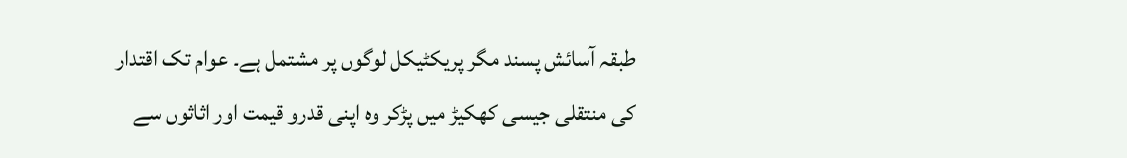طبقہ آسائش پسند مگر پریکٹیکل لوگوں پر مشتمل ہے۔ عوام تک اقتدار کی منتقلی جیسی کھکیڑ میں پڑکر وہ اپنی قدرو قیمت اور اثاثوں سے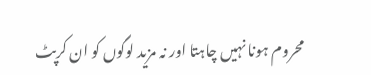محروم ہونا نہیں چاہتا اور نہ مزید لوگوں کو ان کرپٹ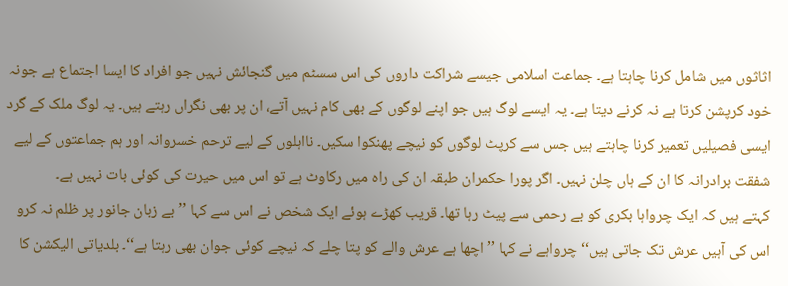اثاثوں میں شامل کرنا چاہتا ہے۔ جماعت اسلامی جیسے شراکت داروں کی اس سسٹم میں گنجائش نہیں جو افراد کا ایسا اجتماع ہے جونہ خود کرپشن کرتا ہے نہ کرنے دیتا ہے۔ یہ ایسے لوگ ہیں جو اپنے لوگوں کے بھی کام نہیں آتے، ان پر بھی نگراں رہتے ہیں۔ یہ لوگ ملک کے گرد ایسی فصیلیں تعمیر کرنا چاہتے ہیں جس سے کرپٹ لوگوں کو نیچے پھنکوا سکیں۔ نااہلوں کے لیے ترحم خسروانہ اور ہم جماعتوں کے لیے شفقت برادرانہ کا ان کے ہاں چلن نہیں۔ اگر پورا حکمران طبقہ ان کی راہ میں رکاوٹ ہے تو اس میں حیرت کی کوئی بات نہیں ہے۔
کہتے ہیں کہ ایک چرواہا بکری کو بے رحمی سے پیٹ رہا تھا۔ قریب کھڑے ہوئے ایک شخص نے اس سے کہا ’’بے زبان جانور پر ظلم نہ کرو اس کی آہیں عرش تک جاتی ہیں‘‘ چرواہے نے کہا ’’اچھا ہے عرش والے کو پتا چلے کہ نیچے کوئی جوان بھی رہتا ہے‘‘۔ بلدیاتی الیکشن کا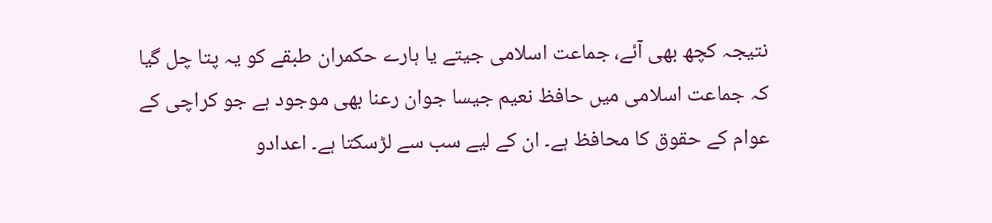نتیجہ کچھ بھی آئے، جماعت اسلامی جیتے یا ہارے حکمران طبقے کو یہ پتا چل گیا کہ جماعت اسلامی میں حافظ نعیم جیسا جوان رعنا بھی موجود ہے جو کراچی کے عوام کے حقوق کا محافظ ہے۔ ان کے لیے سب سے لڑسکتا ہے۔ اعدادو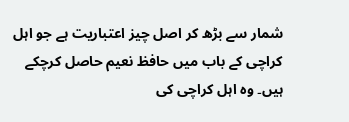شمار سے بڑھ کر اصل چیز اعتباریت ہے جو اہل کراچی کے باب میں حافظ نعیم حاصل کرچکے ہیں۔ وہ اہل کراچی کی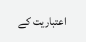اعتباریت کے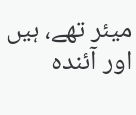میئر تھے، ہیں اور آئندہ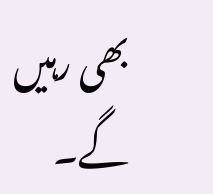بھی رہیں گے۔